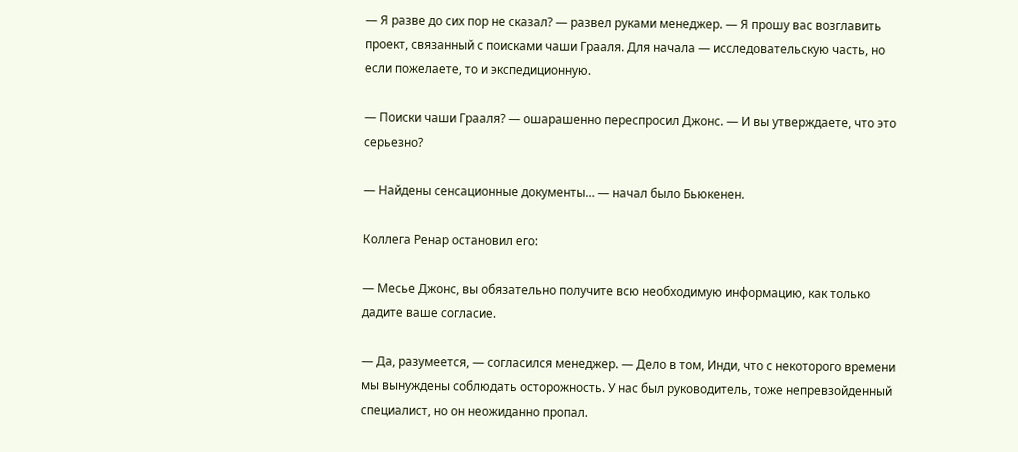— Я разве до сих пор не сказал? — развел руками менеджер. — Я прошу вас возглавить проект, связанный с поисками чаши Грааля. Для начала — исследовательскую часть, но если пожелаете, то и экспедиционную.

— Поиски чаши Грааля? — ошарашенно переспросил Джонс. — И вы утверждаете, что это серьезно?

— Найдены сенсационные документы… — начал было Бьюкенен.

Коллега Ренар остановил его:

— Месье Джонс, вы обязательно получите всю необходимую информацию, как только дадите ваше согласие.

— Да, разумеется, — согласился менеджер. — Дело в том, Инди, что с некоторого времени мы вынуждены соблюдать осторожность. У нас был руководитель, тоже непревзойденный специалист, но он неожиданно пропал.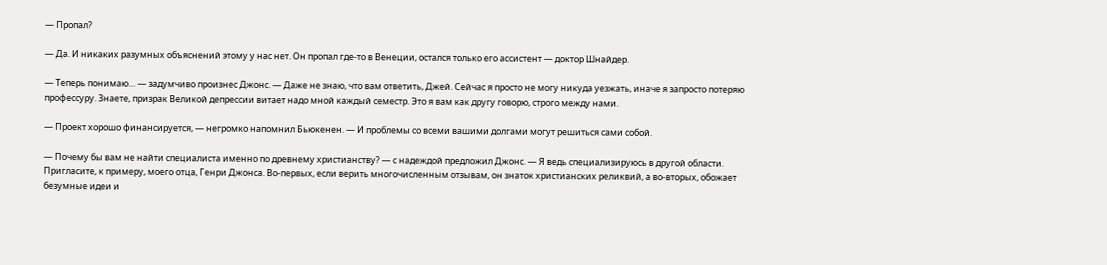— Пропал?

— Да. И никаких разумных объяснений этому у нас нет. Он пропал где-то в Венеции, остался только его ассистент — доктор Шнайдер.

— Теперь понимаю… — задумчиво произнес Джонс. — Даже не знаю, что вам ответить, Джей. Сейчас я просто не могу никуда уезжать, иначе я запросто потеряю профессуру. Знаете, призрак Великой депрессии витает надо мной каждый семестр. Это я вам как другу говорю, строго между нами.

— Проект хорошо финансируется, — негромко напомнил Бьюкенен. — И проблемы со всеми вашими долгами могут решиться сами собой.

— Почему бы вам не найти специалиста именно по древнему христианству? — с надеждой предложил Джонс. — Я ведь специализируюсь в другой области. Пригласите, к примеру, моего отца, Генри Джонса. Во-первых, если верить многочисленным отзывам, он знаток христианских реликвий, а во-вторых, обожает безумные идеи и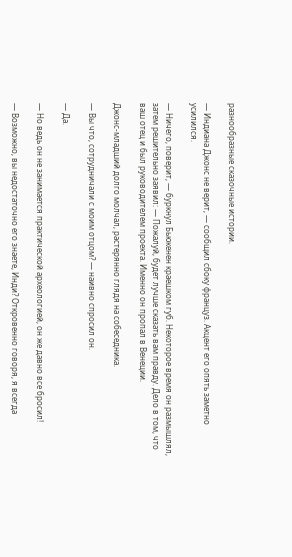разнообразные сказочные истории.

— Индиана Джонс не верит, — сообщил сбоку француз. Акцент его опять заметно усилился.

— Ничего, поверит, — буркнул Бьюкенен краешком губ. Некоторое время он размышлял, затем решительно заявил: — Пожалуй, будет лучше сказать вам правду. Дело в том, что ваш отец и был руководителем проекта. Именно он пропал в Венеции.

Джонс-младший долго молчал, растерянно глядя на собеседника.

— Вы что, сотрудничали с моим отцом? — наивно спросил он.

— Да.

— Но ведь он не занимается практической археологией, он же давно все бросил!

— Возможно, вы недостаточно его знаете, Инди? Откровенно говоря, я всегда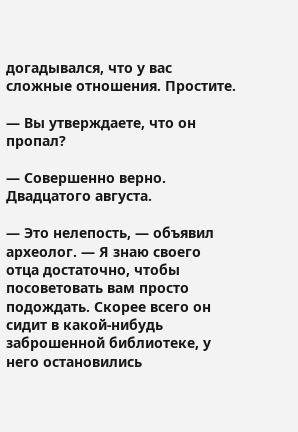догадывался, что у вас сложные отношения. Простите.

— Вы утверждаете, что он пропал?

— Совершенно верно. Двадцатого августа.

— Это нелепость, — объявил археолог. — Я знаю своего отца достаточно, чтобы посоветовать вам просто подождать. Скорее всего он сидит в какой-нибудь заброшенной библиотеке, у него остановились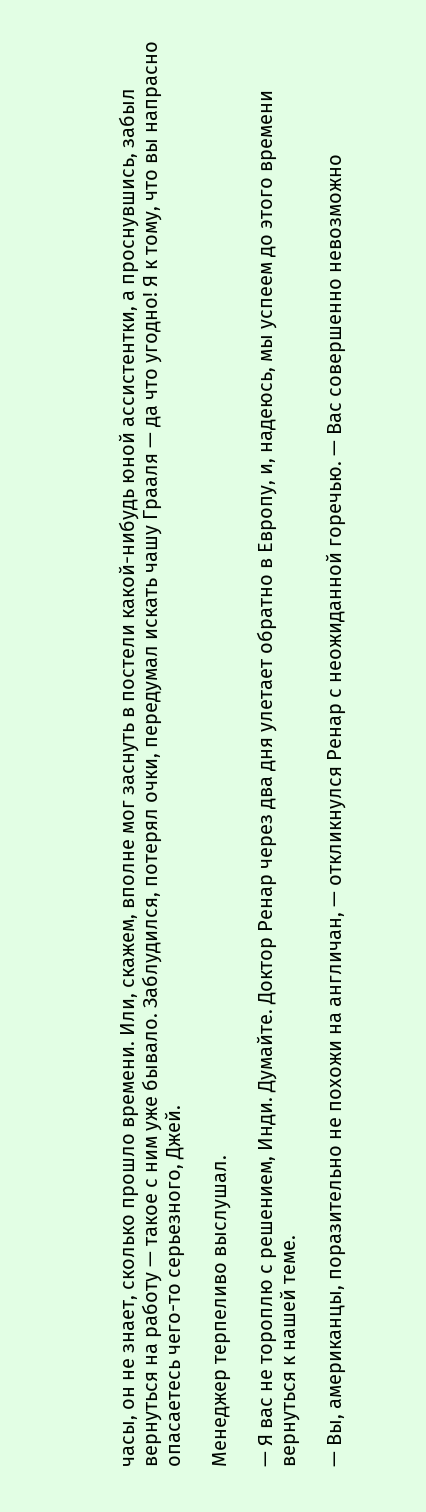часы, он не знает, сколько прошло времени. Или, скажем, вполне мог заснуть в постели какой-нибудь юной ассистентки, а проснувшись, забыл вернуться на работу — такое с ним уже бывало. Заблудился, потерял очки, передумал искать чашу Грааля — да что угодно! Я к тому, что вы напрасно опасаетесь чего-то серьезного, Джей.

Менеджер терпеливо выслушал.

— Я вас не тороплю с решением, Инди. Думайте. Доктор Ренар через два дня улетает обратно в Европу, и, надеюсь, мы успеем до этого времени вернуться к нашей теме.

— Вы, американцы, поразительно не похожи на англичан, — откликнулся Ренар с неожиданной горечью. — Вас совершенно невозможно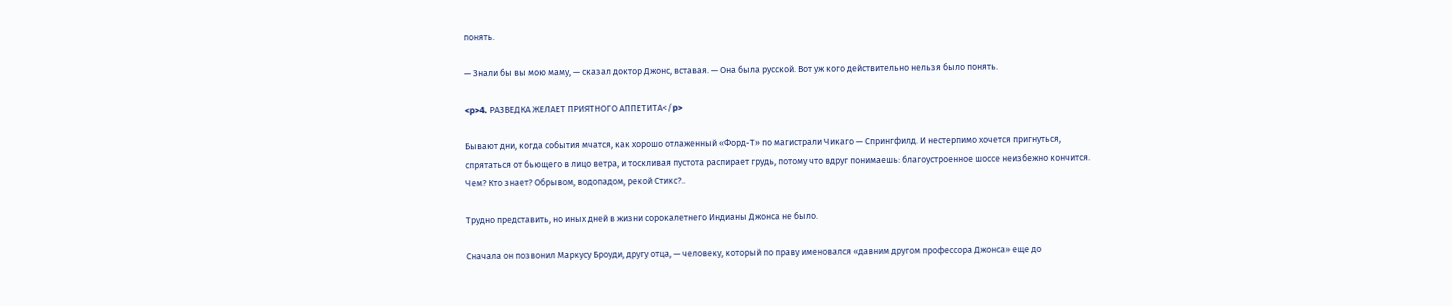понять.

— Знали бы вы мою маму, — сказал доктор Джонс, вставая. — Она была русской. Вот уж кого действительно нельзя было понять.

<p>4. РАЗВЕДКА ЖЕЛАЕТ ПРИЯТНОГО АППЕТИТА</p>

Бывают дни, когда события мчатся, как хорошо отлаженный «Форд-Т» по магистрали Чикаго — Спрингфилд. И нестерпимо хочется пригнуться, спрятаться от бьющего в лицо ветра, и тоскливая пустота распирает грудь, потому что вдруг понимаешь: благоустроенное шоссе неизбежно кончится. Чем? Кто знает? Обрывом, водопадом, рекой Стикс?..

Трудно представить, но иных дней в жизни сорокалетнего Индианы Джонса не было.

Сначала он позвонил Маркусу Броуди, другу отца, — человеку, который по праву именовался «давним другом профессора Джонса» еще до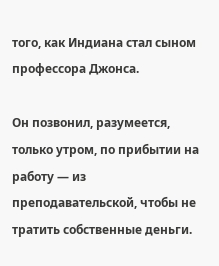того, как Индиана стал сыном профессора Джонса.

Он позвонил, разумеется, только утром, по прибытии на работу — из преподавательской, чтобы не тратить собственные деньги.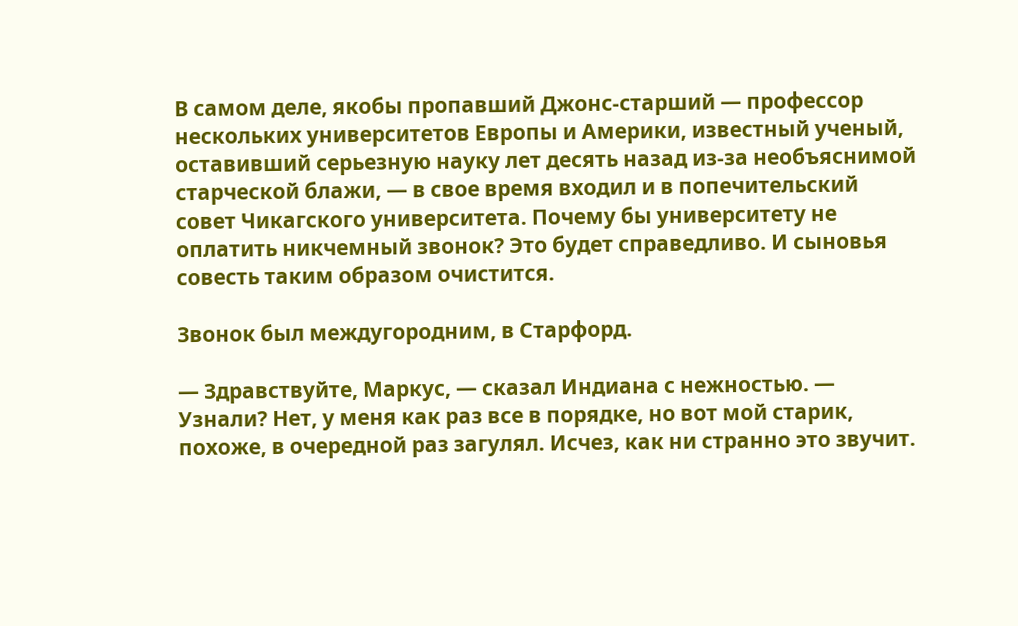В самом деле, якобы пропавший Джонс-старший — профессор нескольких университетов Европы и Америки, известный ученый, оставивший серьезную науку лет десять назад из-за необъяснимой старческой блажи, — в свое время входил и в попечительский совет Чикагского университета. Почему бы университету не оплатить никчемный звонок? Это будет справедливо. И сыновья совесть таким образом очистится.

Звонок был междугородним, в Старфорд.

— Здравствуйте, Маркус, — сказал Индиана с нежностью. — Узнали? Нет, у меня как раз все в порядке, но вот мой старик, похоже, в очередной раз загулял. Исчез, как ни странно это звучит.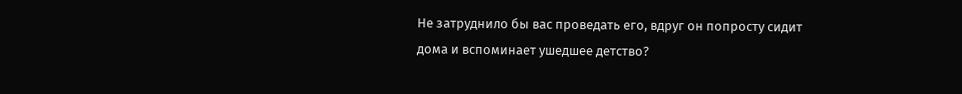Не затруднило бы вас проведать его, вдруг он попросту сидит дома и вспоминает ушедшее детство?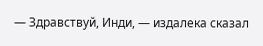— Здравствуй, Инди, — издалека сказал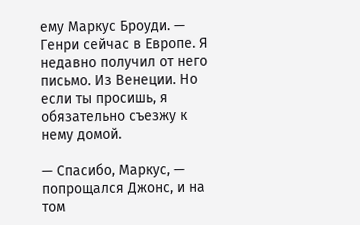ему Маркус Броуди. — Генри сейчас в Европе. Я недавно получил от него письмо. Из Венеции. Но если ты просишь, я обязательно съезжу к нему домой.

— Спасибо, Маркус, — попрощался Джонс, и на том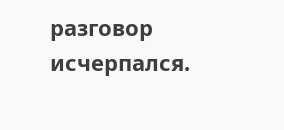разговор исчерпался.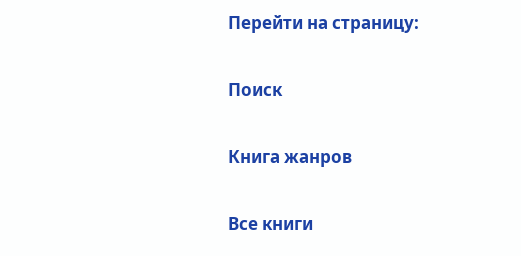Перейти на страницу:

Поиск

Книга жанров

Все книги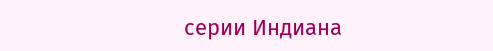серии Индиана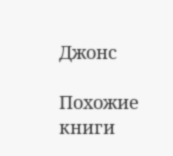Джонс

Похожие книги